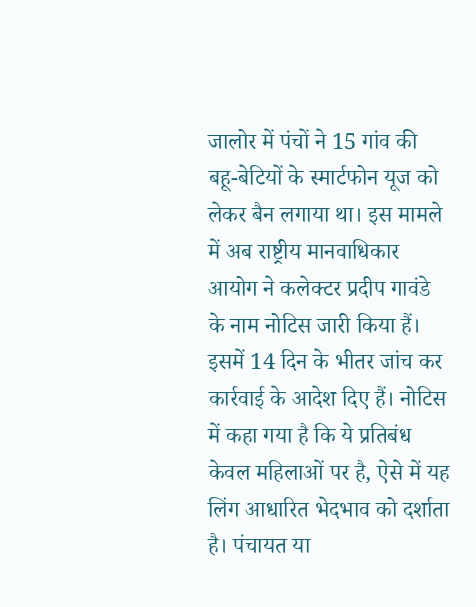जालोर में पंचों ने 15 गांव की बहू-बेटियों के स्मार्टफोन यूज को लेकर बैन लगाया था। इस मामले में अब राष्ट्रीय मानवाधिकार आयोग ने कलेक्टर प्रदीप गावंडे के नाम नोटिस जारी किया हैं। इसमें 14 दिन के भीतर जांच कर कार्रवाई के आदेश दिए हैं। नोटिस में कहा गया है कि ये प्रतिबंध केवल महिलाओं पर है, ऐसे में यह लिंग आधारित भेदभाव को दर्शाता है। पंचायत या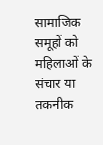सामाजिक समूहों को महिलाओं के संचार या तकनीक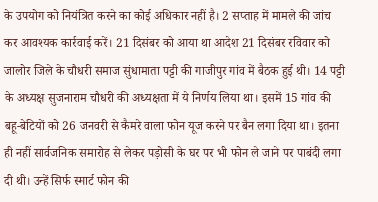के उपयोग को नियंत्रित करने का कोई अधिकार नहीं है। 2 सप्ताह में मामले की जांच कर आवश्यक कार्रवाई करें। 21 दिसंबर को आया था आदेश 21 दिसंबर रविवार को जालोर जिले के चौधरी समाज सुंधामाता पट्टी की गाजीपुर गांव में बैठक हुई थी। 14 पट्टी के अध्यक्ष सुजनाराम चौधरी की अध्यक्षता में ये निर्णय लिया था। इसमें 15 गांव की बहू-बेटियों को 26 जनवरी से कैमरे वाला फोन यूज करने पर बैन लगा दिया था। इतना ही नहीं सार्वजनिक समारोह से लेकर पड़ोसी के घर पर भी फोन ले जाने पर पाबंदी लगा दी थी। उन्हें सिर्फ स्मार्ट फोन की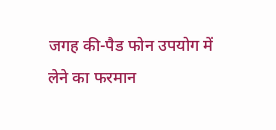जगह की-पैड फोन उपयोग में लेने का फरमान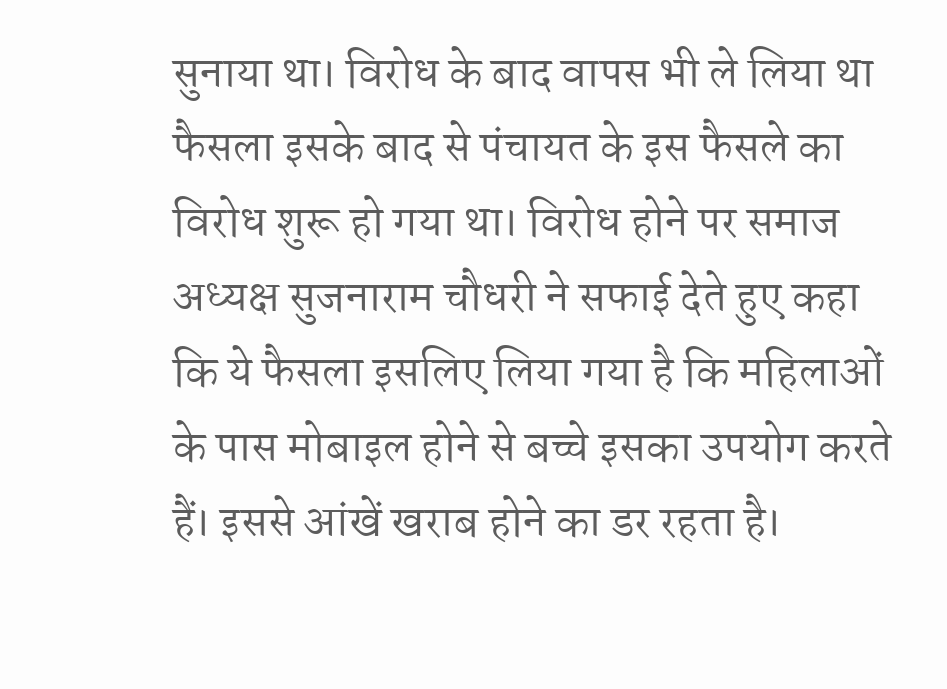सुनाया था। विरोध के बाद वापस भी ले लिया था फैसला इसके बाद से पंचायत के इस फैसले का विरोध शुरू हो गया था। विरोध होने पर समाज अध्यक्ष सुजनाराम चौधरी ने सफाई देते हुए कहा कि ये फैसला इसलिए लिया गया है कि महिलाओं के पास मोबाइल होने से बच्चे इसका उपयोग करते हैं। इससे आंखें खराब होने का डर रहता है।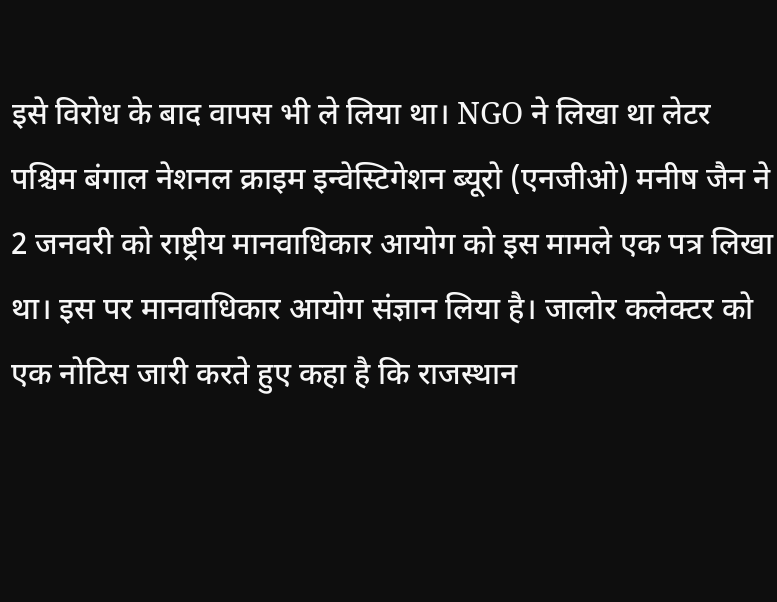इसे विरोध के बाद वापस भी ले लिया था। NGO ने लिखा था लेटर पश्चिम बंगाल नेशनल क्राइम इन्वेस्टिगेशन ब्यूरो (एनजीओ) मनीष जैन ने 2 जनवरी को राष्ट्रीय मानवाधिकार आयोग को इस मामले एक पत्र लिखा था। इस पर मानवाधिकार आयोग संज्ञान लिया है। जालोर कलेक्टर को एक नोटिस जारी करते हुए कहा है कि राजस्थान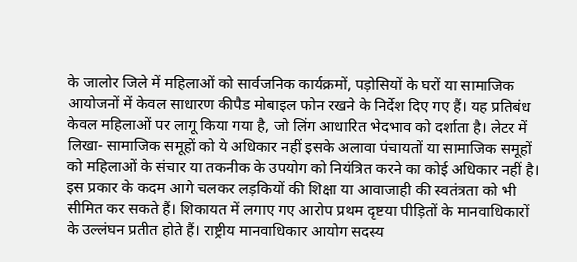के जालोर जिले में महिलाओं को सार्वजनिक कार्यक्रमों, पड़ोसियों के घरों या सामाजिक आयोजनों में केवल साधारण कीपैड मोबाइल फोन रखने के निर्देश दिए गए हैं। यह प्रतिबंध केवल महिलाओं पर लागू किया गया है, जो लिंग आधारित भेदभाव को दर्शाता है। लेटर में लिखा- सामाजिक समूहों को ये अधिकार नहीं इसके अलावा पंचायतों या सामाजिक समूहों को महिलाओं के संचार या तकनीक के उपयोग को नियंत्रित करने का कोई अधिकार नहीं है। इस प्रकार के कदम आगे चलकर लड़कियों की शिक्षा या आवाजाही की स्वतंत्रता को भी सीमित कर सकते हैं। शिकायत में लगाए गए आरोप प्रथम दृष्टया पीड़ितों के मानवाधिकारों के उल्लंघन प्रतीत होते हैं। राष्ट्रीय मानवाधिकार आयोग सदस्य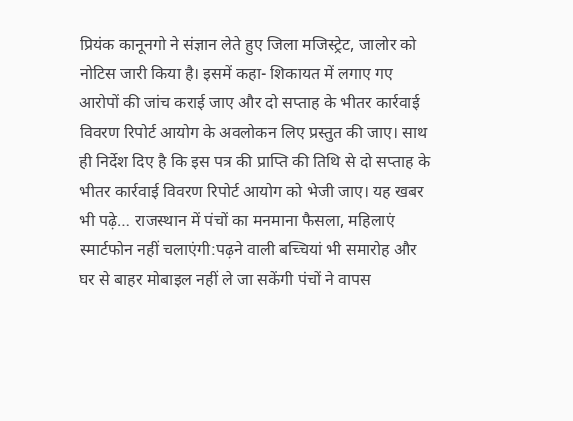प्रियंक कानूनगो ने संज्ञान लेते हुए जिला मजिस्ट्रेट, जालोर को नोटिस जारी किया है। इसमें कहा- शिकायत में लगाए गए आरोपों की जांच कराई जाए और दो सप्ताह के भीतर कार्रवाई विवरण रिपोर्ट आयोग के अवलोकन लिए प्रस्तुत की जाए। साथ ही निर्देश दिए है कि इस पत्र की प्राप्ति की तिथि से दो सप्ताह के भीतर कार्रवाई विवरण रिपोर्ट आयोग को भेजी जाए। यह खबर भी पढ़े… राजस्थान में पंचों का मनमाना फैसला, महिलाएं स्मार्टफोन नहीं चलाएंगी:पढ़ने वाली बच्चियां भी समारोह और घर से बाहर मोबाइल नहीं ले जा सकेंगी पंचों ने वापस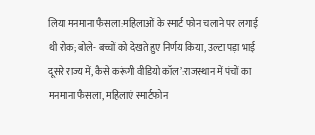लिया मनमाना फैसला:महिलाओं के स्मार्ट फोन चलाने पर लगाई थी रोक; बोले- बच्चों को देखते हुए निर्णय किया, उल्टा पड़ा भाई दूसरे राज्य में, कैसे करूंगी वीडियो कॉल’:राजस्थान में पंचों का मनमाना फैसला, महिलाएं स्मार्टफोन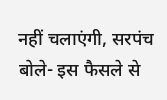नहीं चलाएंगी, सरपंच बोले- इस फैसले से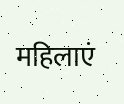महिलाएं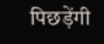पिछड़ेंगी